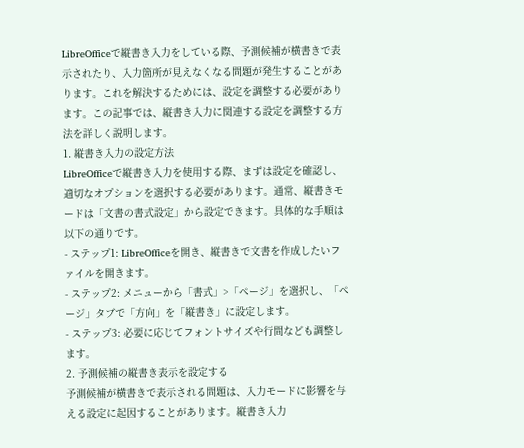LibreOfficeで縦書き入力をしている際、予測候補が横書きで表示されたり、入力箇所が見えなくなる問題が発生することがあります。これを解決するためには、設定を調整する必要があります。この記事では、縦書き入力に関連する設定を調整する方法を詳しく説明します。
1. 縦書き入力の設定方法
LibreOfficeで縦書き入力を使用する際、まずは設定を確認し、適切なオプションを選択する必要があります。通常、縦書きモードは「文書の書式設定」から設定できます。具体的な手順は以下の通りです。
- ステップ1: LibreOfficeを開き、縦書きで文書を作成したいファイルを開きます。
- ステップ2: メニューから「書式」>「ページ」を選択し、「ページ」タブで「方向」を「縦書き」に設定します。
- ステップ3: 必要に応じてフォントサイズや行間なども調整します。
2. 予測候補の縦書き表示を設定する
予測候補が横書きで表示される問題は、入力モードに影響を与える設定に起因することがあります。縦書き入力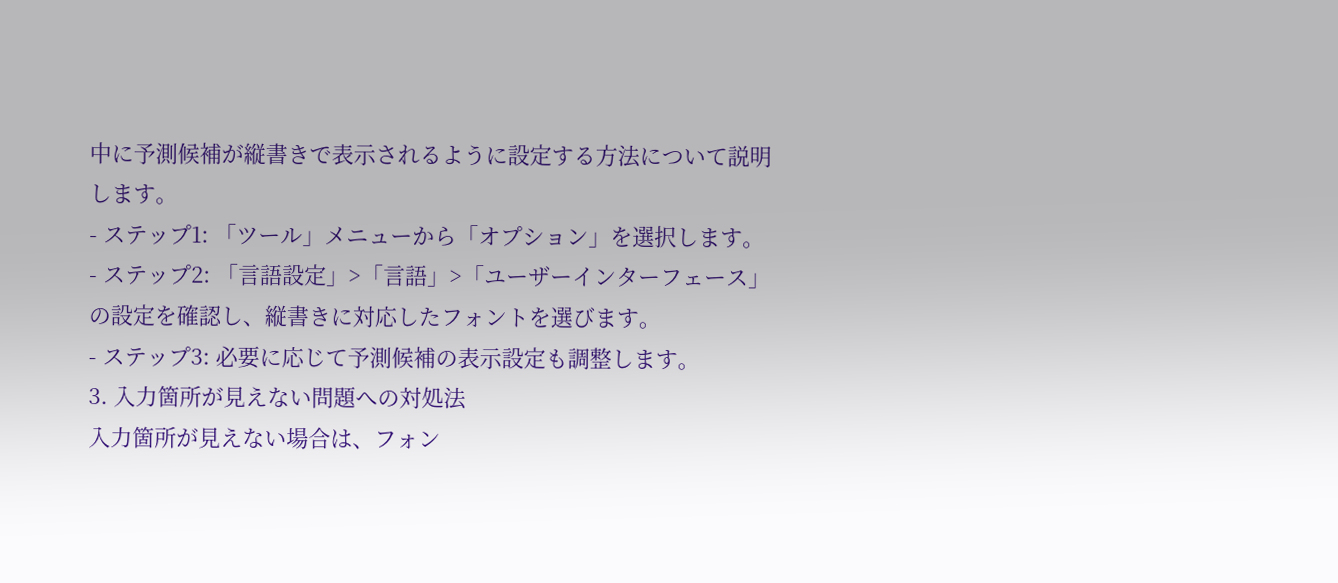中に予測候補が縦書きで表示されるように設定する方法について説明します。
- ステップ1: 「ツール」メニューから「オプション」を選択します。
- ステップ2: 「言語設定」>「言語」>「ユーザーインターフェース」の設定を確認し、縦書きに対応したフォントを選びます。
- ステップ3: 必要に応じて予測候補の表示設定も調整します。
3. 入力箇所が見えない問題への対処法
入力箇所が見えない場合は、フォン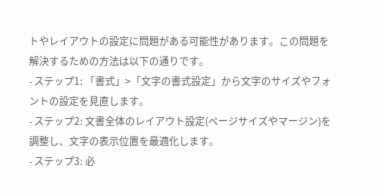トやレイアウトの設定に問題がある可能性があります。この問題を解決するための方法は以下の通りです。
- ステップ1: 「書式」>「文字の書式設定」から文字のサイズやフォントの設定を見直します。
- ステップ2: 文書全体のレイアウト設定(ページサイズやマージン)を調整し、文字の表示位置を最適化します。
- ステップ3: 必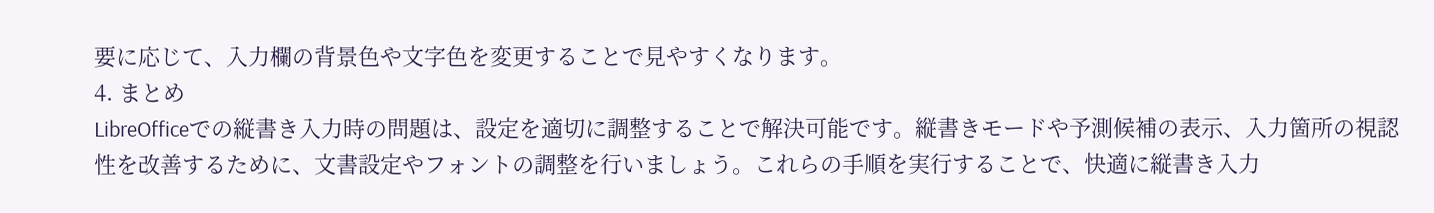要に応じて、入力欄の背景色や文字色を変更することで見やすくなります。
4. まとめ
LibreOfficeでの縦書き入力時の問題は、設定を適切に調整することで解決可能です。縦書きモードや予測候補の表示、入力箇所の視認性を改善するために、文書設定やフォントの調整を行いましょう。これらの手順を実行することで、快適に縦書き入力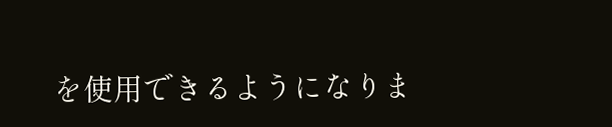を使用できるようになりま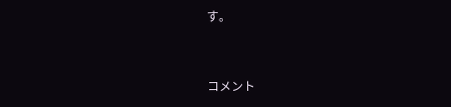す。


コメント